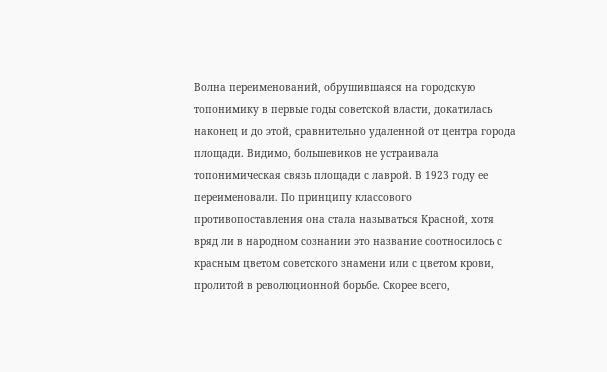Волна переименований, обрушившаяся на городскую топонимику в первые годы советской власти, докатилась наконец и до этой, сравнительно удаленной от центра города площади. Видимо, большевиков не устраивала топонимическая связь площади с лаврой. В 1923 году ее переименовали. По принципу классового противопоставления она стала называться Красной, хотя вряд ли в народном сознании это название соотносилось с красным цветом советского знамени или с цветом крови, пролитой в революционной борьбе. Скорее всего,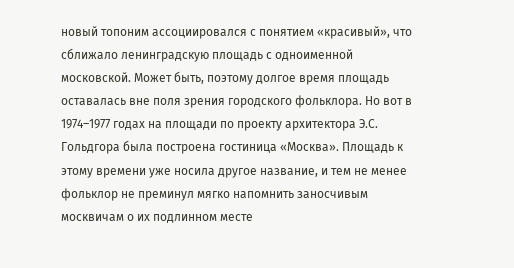новый топоним ассоциировался с понятием «красивый», что сближало ленинградскую площадь с одноименной московской. Может быть, поэтому долгое время площадь оставалась вне поля зрения городского фольклора. Но вот в 1974–1977 годах на площади по проекту архитектора Э.С. Гольдгора была построена гостиница «Москва». Площадь к этому времени уже носила другое название, и тем не менее фольклор не преминул мягко напомнить заносчивым москвичам о их подлинном месте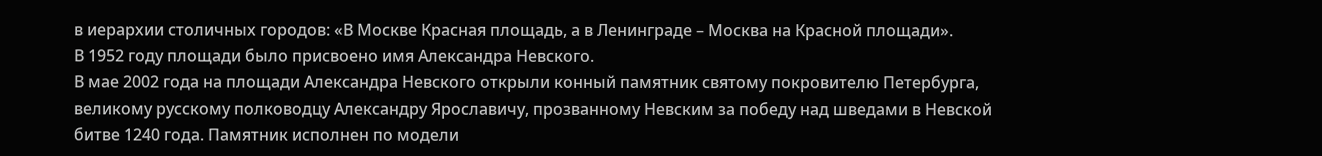в иерархии столичных городов: «В Москве Красная площадь, а в Ленинграде – Москва на Красной площади».
В 1952 году площади было присвоено имя Александра Невского.
В мае 2002 года на площади Александра Невского открыли конный памятник святому покровителю Петербурга, великому русскому полководцу Александру Ярославичу, прозванному Невским за победу над шведами в Невской битве 1240 года. Памятник исполнен по модели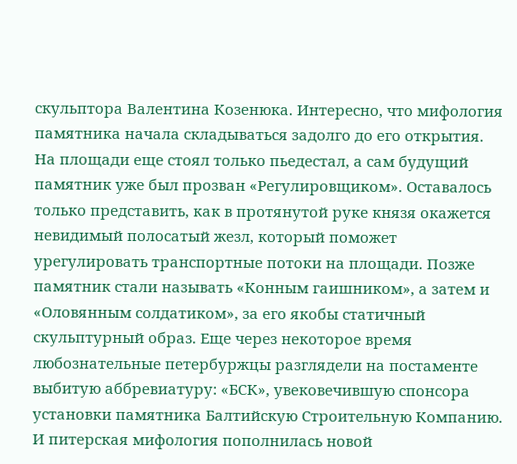скульптора Валентина Козенюка. Интересно, что мифология памятника начала складываться задолго до его открытия. На площади еще стоял только пьедестал, а сам будущий памятник уже был прозван «Регулировщиком». Оставалось только представить, как в протянутой руке князя окажется невидимый полосатый жезл, который поможет урегулировать транспортные потоки на площади. Позже памятник стали называть «Конным гаишником», а затем и «Оловянным солдатиком», за его якобы статичный скульптурный образ. Еще через некоторое время любознательные петербуржцы разглядели на постаменте выбитую аббревиатуру: «БСК», увековечившую спонсора установки памятника Балтийскую Строительную Компанию. И питерская мифология пополнилась новой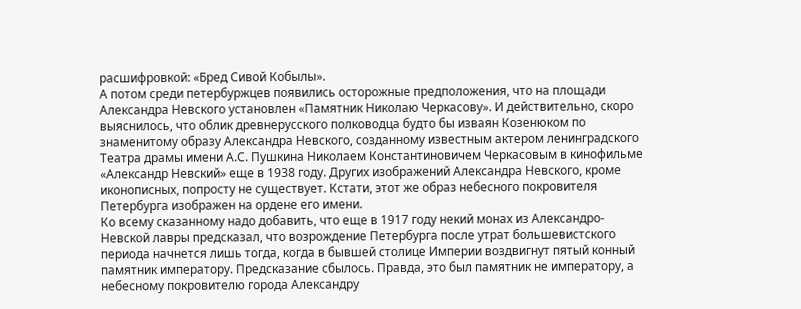расшифровкой: «Бред Сивой Кобылы».
А потом среди петербуржцев появились осторожные предположения, что на площади Александра Невского установлен «Памятник Николаю Черкасову». И действительно, скоро выяснилось, что облик древнерусского полководца будто бы изваян Козенюком по знаменитому образу Александра Невского, созданному известным актером ленинградского Театра драмы имени А.С. Пушкина Николаем Константиновичем Черкасовым в кинофильме «Александр Невский» еще в 1938 году. Других изображений Александра Невского, кроме иконописных, попросту не существует. Кстати, этот же образ небесного покровителя Петербурга изображен на ордене его имени.
Ко всему сказанному надо добавить, что еще в 1917 году некий монах из Александро-Невской лавры предсказал, что возрождение Петербурга после утрат большевистского периода начнется лишь тогда, когда в бывшей столице Империи воздвигнут пятый конный памятник императору. Предсказание сбылось. Правда, это был памятник не императору, а небесному покровителю города Александру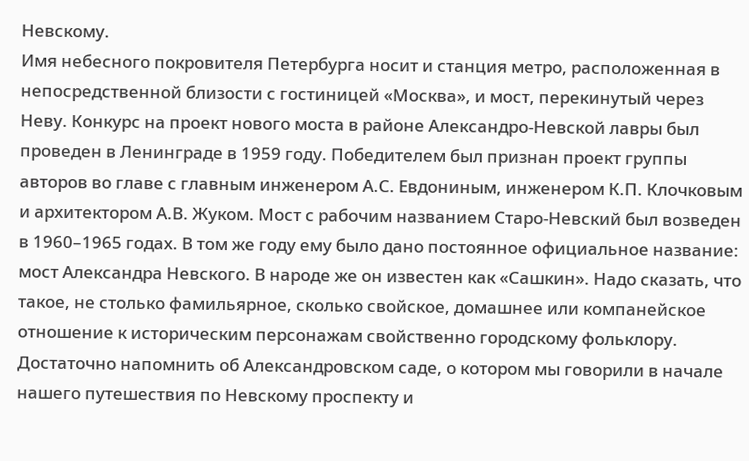Невскому.
Имя небесного покровителя Петербурга носит и станция метро, расположенная в непосредственной близости с гостиницей «Москва», и мост, перекинутый через Неву. Конкурс на проект нового моста в районе Александро-Невской лавры был проведен в Ленинграде в 1959 году. Победителем был признан проект группы авторов во главе с главным инженером А.С. Евдониным, инженером К.П. Клочковым и архитектором А.В. Жуком. Мост с рабочим названием Старо-Невский был возведен в 1960–1965 годах. В том же году ему было дано постоянное официальное название: мост Александра Невского. В народе же он известен как «Сашкин». Надо сказать, что такое, не столько фамильярное, сколько свойское, домашнее или компанейское отношение к историческим персонажам свойственно городскому фольклору. Достаточно напомнить об Александровском саде, о котором мы говорили в начале нашего путешествия по Невскому проспекту и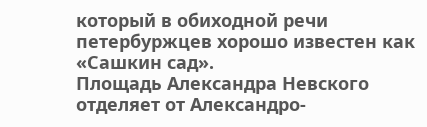который в обиходной речи петербуржцев хорошо известен как «Сашкин сад».
Площадь Александра Невского отделяет от Александро-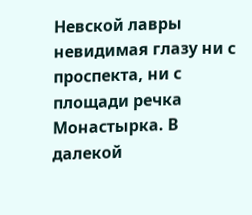Невской лавры невидимая глазу ни с проспекта, ни с площади речка Монастырка. В далекой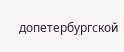допетербургской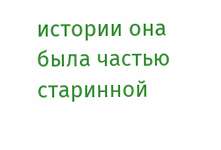истории она была частью старинной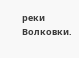реки Волковки.